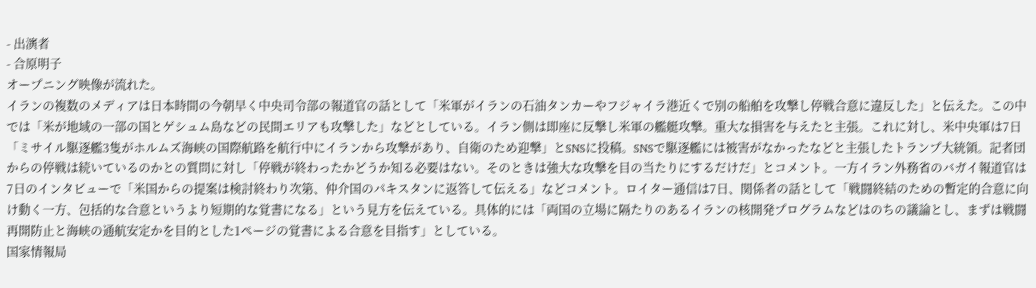- 出演者
- 合原明子
オープニング映像が流れた。
イランの複数のメディアは日本時間の今朝早く中央司令部の報道官の話として「米軍がイランの石油タンカーやフジャイラ港近くで別の船舶を攻撃し停戦合意に違反した」と伝えた。この中では「米が地域の一部の国とゲシュム島などの民間エリアも攻撃した」などとしている。イラン側は即座に反撃し米軍の艦艇攻撃。重大な損害を与えたと主張。これに対し、米中央軍は7日「ミサイル駆逐艦3隻がホルムズ海峡の国際航路を航行中にイランから攻撃があり、自衛のため迎撃」とSNSに投稿。SNSで駆逐艦には被害がなかったなどと主張したトランプ大統領。記者団からの停戦は続いているのかとの質問に対し「停戦が終わったかどうか知る必要はない。そのときは強大な攻撃を目の当たりにするだけだ」とコメント。一方イラン外務省のバガイ報道官は7日のインタビューで「米国からの提案は検討終わり次第、仲介国のパキスタンに返答して伝える」などコメント。ロイター通信は7日、関係者の話として「戦闘終結のための暫定的合意に向け動く一方、包括的な合意というより短期的な覚書になる」という見方を伝えている。具体的には「両国の立場に隔たりのあるイランの核開発プログラムなどはのちの議論とし、まずは戦闘再開防止と海峡の通航安定かを目的とした1ページの覚書による合意を目指す」としている。
国家情報局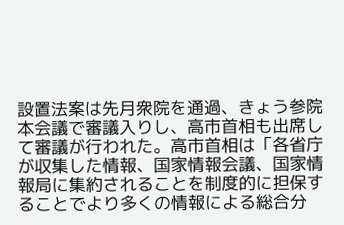設置法案は先月衆院を通過、きょう参院本会議で審議入りし、高市首相も出席して審議が行われた。高市首相は「各省庁が収集した情報、国家情報会議、国家情報局に集約されることを制度的に担保することでより多くの情報による総合分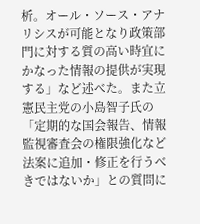析。オール・ソース・アナリシスが可能となり政策部門に対する質の高い時宜にかなった情報の提供が実現する」など述べた。また立憲民主党の小島智子氏の「定期的な国会報告、情報監視審査会の権限強化など法案に追加・修正を行うべきではないか」との質問に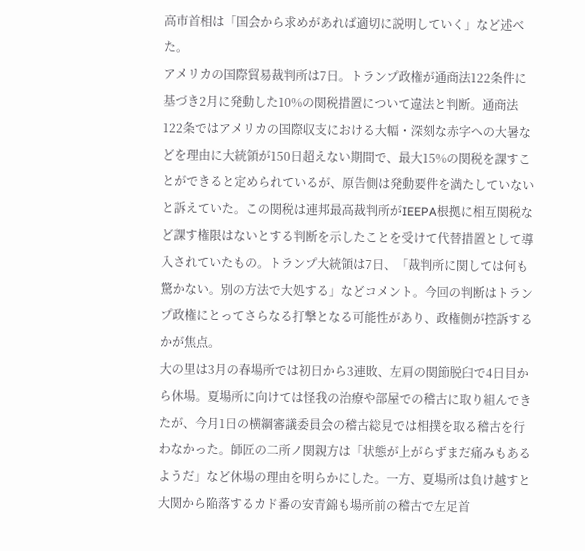高市首相は「国会から求めがあれば適切に説明していく」など述べた。
アメリカの国際貿易裁判所は7日。トランプ政権が通商法122条件に基づき2月に発動した10%の関税措置について違法と判断。通商法122条ではアメリカの国際収支における大幅・深刻な赤字への大暑などを理由に大統領が150日超えない期間で、最大15%の関税を課すことができると定められているが、原告側は発動要件を満たしていないと訴えていた。この関税は連邦最高裁判所がIEEPA根拠に相互関税など課す権限はないとする判断を示したことを受けて代替措置として導入されていたもの。トランプ大統領は7日、「裁判所に関しては何も驚かない。別の方法で大処する」などコメント。今回の判断はトランプ政権にとってさらなる打撃となる可能性があり、政権側が控訴するかが焦点。
大の里は3月の春場所では初日から3連敗、左肩の関節脱臼で4日目から休場。夏場所に向けては怪我の治療や部屋での稽古に取り組んできたが、今月1日の横綱審議委員会の稽古総見では相撲を取る稽古を行わなかった。師匠の二所ノ関親方は「状態が上がらずまだ痛みもあるようだ」など休場の理由を明らかにした。一方、夏場所は負け越すと大関から陥落するカド番の安青錦も場所前の稽古で左足首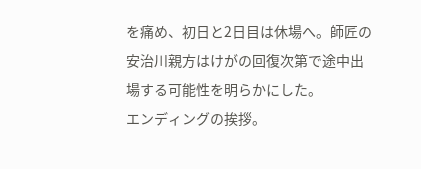を痛め、初日と2日目は休場へ。師匠の安治川親方はけがの回復次第で途中出場する可能性を明らかにした。
エンディングの挨拶。